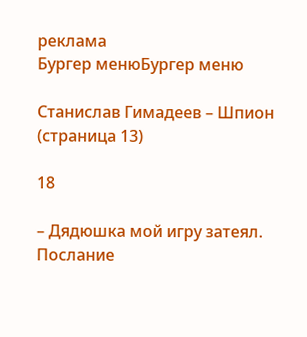реклама
Бургер менюБургер меню

Станислав Гимадеев – Шпион (страница 13)

18

– Дядюшка мой игру затеял. Послание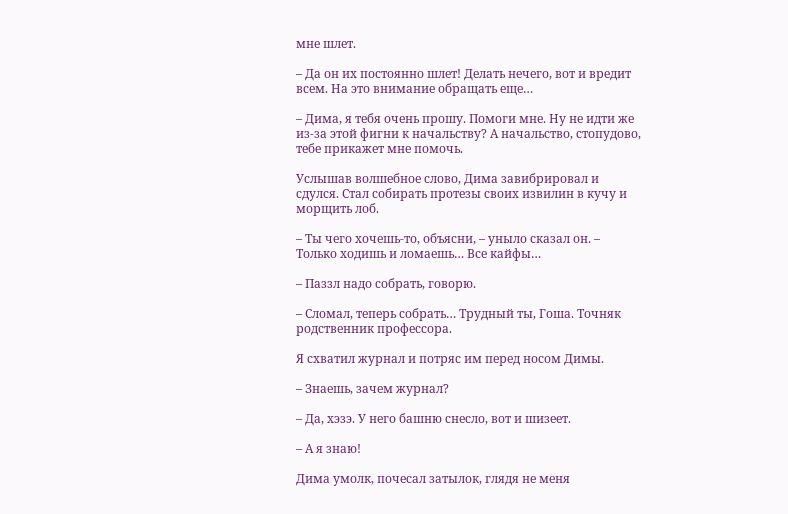мне шлет.

– Да он их постоянно шлет! Делать нечего, вот и вредит всем. На это внимание обращать еще…

– Дима, я тебя очень прошу. Помоги мне. Ну не идти же из-за этой фигни к начальству? А начальство, стопудово, тебе прикажет мне помочь.

Услышав волшебное слово, Дима завибрировал и сдулся. Стал собирать протезы своих извилин в кучу и морщить лоб.

– Ты чего хочешь-то, объясни, – уныло сказал он. – Только ходишь и ломаешь… Все кайфы…

– Паззл надо собрать, говорю.

– Сломал, теперь собрать… Трудный ты, Гоша. Точняк родственник профессора.

Я схватил журнал и потряс им перед носом Димы.

– Знаешь, зачем журнал?

– Да, хэзэ. У него башню снесло, вот и шизеет.

– А я знаю!

Дима умолк, почесал затылок, глядя не меня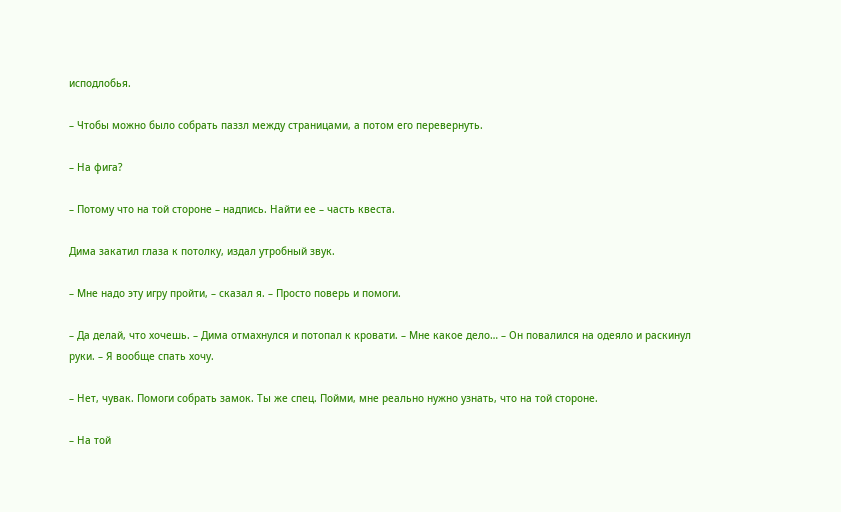исподлобья.

– Чтобы можно было собрать паззл между страницами, а потом его перевернуть.

– На фига?

– Потому что на той стороне – надпись. Найти ее – часть квеста.

Дима закатил глаза к потолку, издал утробный звук.

– Мне надо эту игру пройти, – сказал я. – Просто поверь и помоги.

– Да делай, что хочешь. – Дима отмахнулся и потопал к кровати. – Мне какое дело… – Он повалился на одеяло и раскинул руки. – Я вообще спать хочу.

– Нет, чувак. Помоги собрать замок. Ты же спец. Пойми, мне реально нужно узнать, что на той стороне.

– На той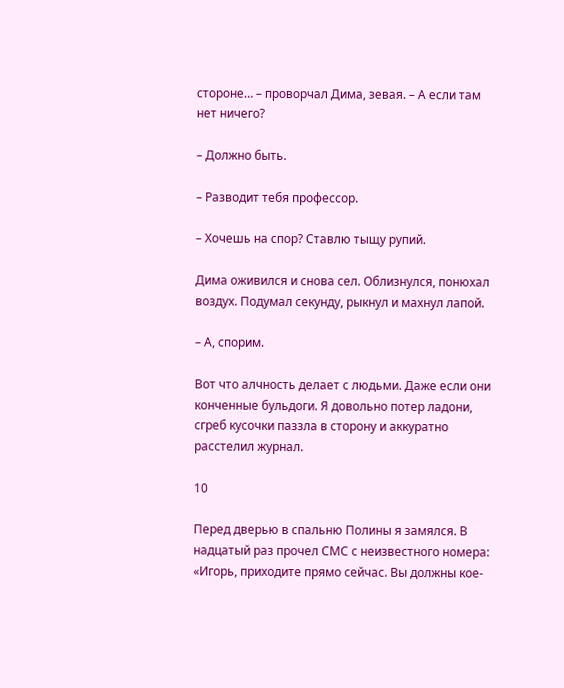стороне… – проворчал Дима, зевая. – А если там нет ничего?

– Должно быть.

– Разводит тебя профессор.

– Хочешь на спор? Ставлю тыщу рупий.

Дима оживился и снова сел. Облизнулся, понюхал воздух. Подумал секунду, рыкнул и махнул лапой.

– А, спорим.

Вот что алчность делает с людьми. Даже если они конченные бульдоги. Я довольно потер ладони, сгреб кусочки паззла в сторону и аккуратно расстелил журнал.

10

Перед дверью в спальню Полины я замялся. В надцатый раз прочел СМС с неизвестного номера: «Игорь, приходите прямо сейчас. Вы должны кое-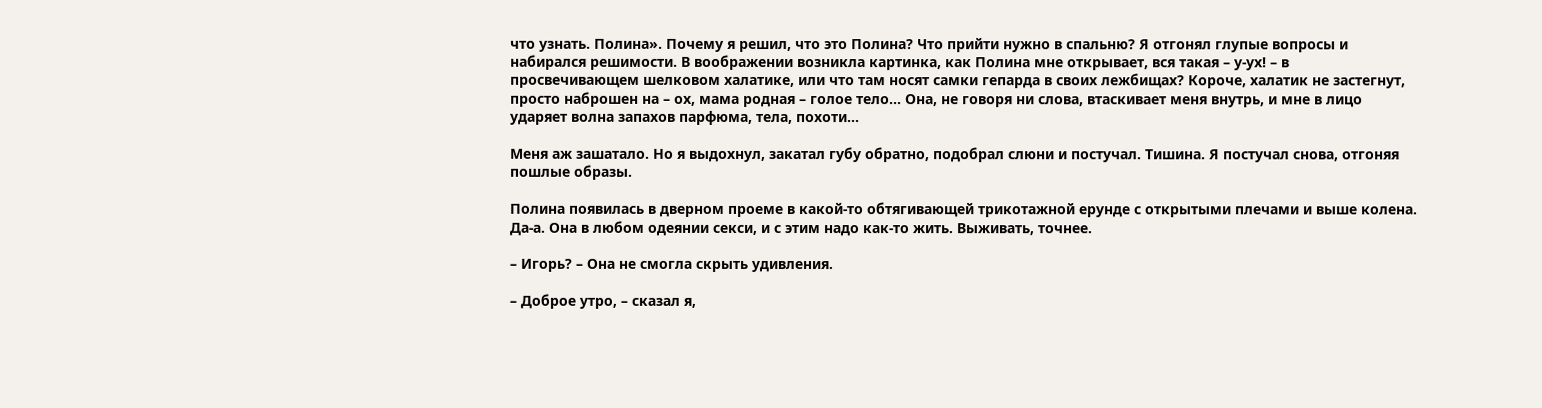что узнать. Полина». Почему я решил, что это Полина? Что прийти нужно в спальню? Я отгонял глупые вопросы и набирался решимости. В воображении возникла картинка, как Полина мне открывает, вся такая – у-ух! – в просвечивающем шелковом халатике, или что там носят самки гепарда в своих лежбищах? Короче, халатик не застегнут, просто наброшен на – ох, мама родная – голое тело… Она, не говоря ни слова, втаскивает меня внутрь, и мне в лицо ударяет волна запахов парфюма, тела, похоти…

Меня аж зашатало. Но я выдохнул, закатал губу обратно, подобрал слюни и постучал. Тишина. Я постучал снова, отгоняя пошлые образы.

Полина появилась в дверном проеме в какой-то обтягивающей трикотажной ерунде с открытыми плечами и выше колена. Да-а. Она в любом одеянии секси, и с этим надо как-то жить. Выживать, точнее.

– Игорь? – Она не смогла скрыть удивления.

– Доброе утро, – сказал я,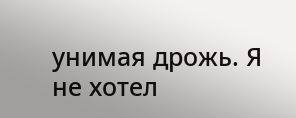унимая дрожь. Я не хотел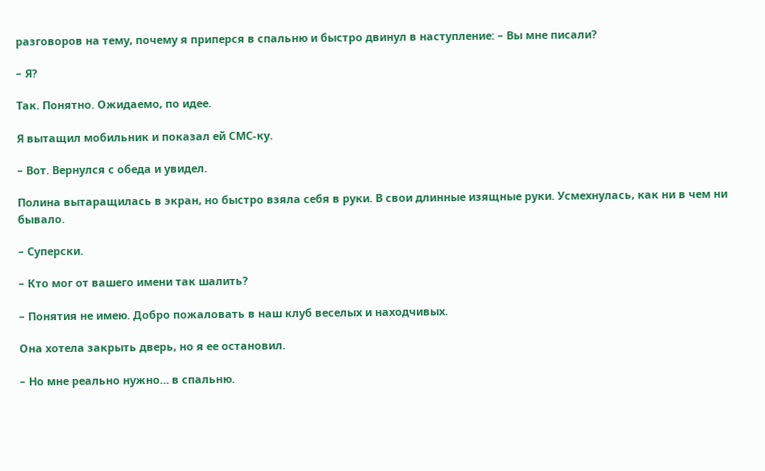разговоров на тему, почему я приперся в спальню и быстро двинул в наступление: – Вы мне писали?

– Я?

Так. Понятно. Ожидаемо, по идее.

Я вытащил мобильник и показал ей СМС-ку.

– Вот. Вернулся с обеда и увидел.

Полина вытаращилась в экран, но быстро взяла себя в руки. В свои длинные изящные руки. Усмехнулась, как ни в чем ни бывало.

– Суперски.

– Кто мог от вашего имени так шалить?

– Понятия не имею. Добро пожаловать в наш клуб веселых и находчивых.

Она хотела закрыть дверь, но я ее остановил.

– Но мне реально нужно… в спальню.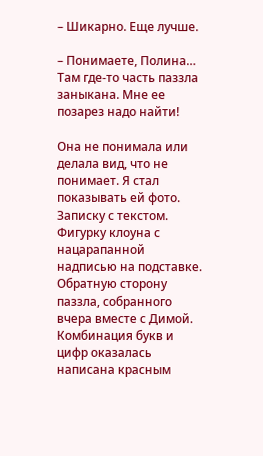– Шикарно. Еще лучше.

– Понимаете, Полина… Там где-то часть паззла заныкана. Мне ее позарез надо найти!

Она не понимала или делала вид, что не понимает. Я стал показывать ей фото. Записку с текстом. Фигурку клоуна с нацарапанной надписью на подставке. Обратную сторону паззла, собранного вчера вместе с Димой. Комбинация букв и цифр оказалась написана красным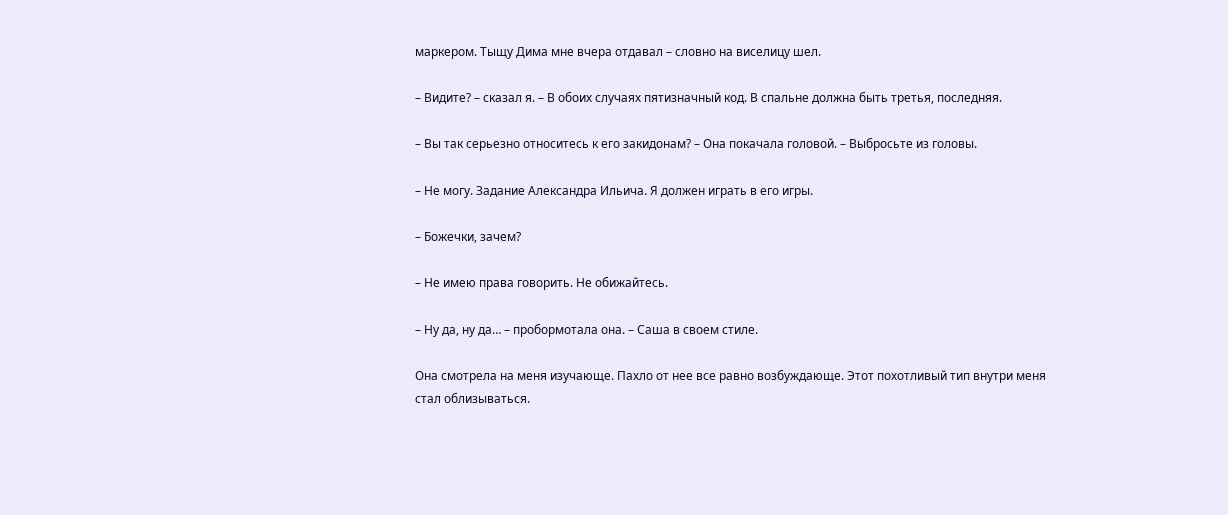маркером. Тыщу Дима мне вчера отдавал – словно на виселицу шел.

– Видите? – сказал я. – В обоих случаях пятизначный код. В спальне должна быть третья, последняя.

– Вы так серьезно относитесь к его закидонам? – Она покачала головой. – Выбросьте из головы.

– Не могу. Задание Александра Ильича. Я должен играть в его игры.

– Божечки, зачем?

– Не имею права говорить. Не обижайтесь.

– Ну да, ну да… – пробормотала она. – Саша в своем стиле.

Она смотрела на меня изучающе. Пахло от нее все равно возбуждающе. Этот похотливый тип внутри меня стал облизываться.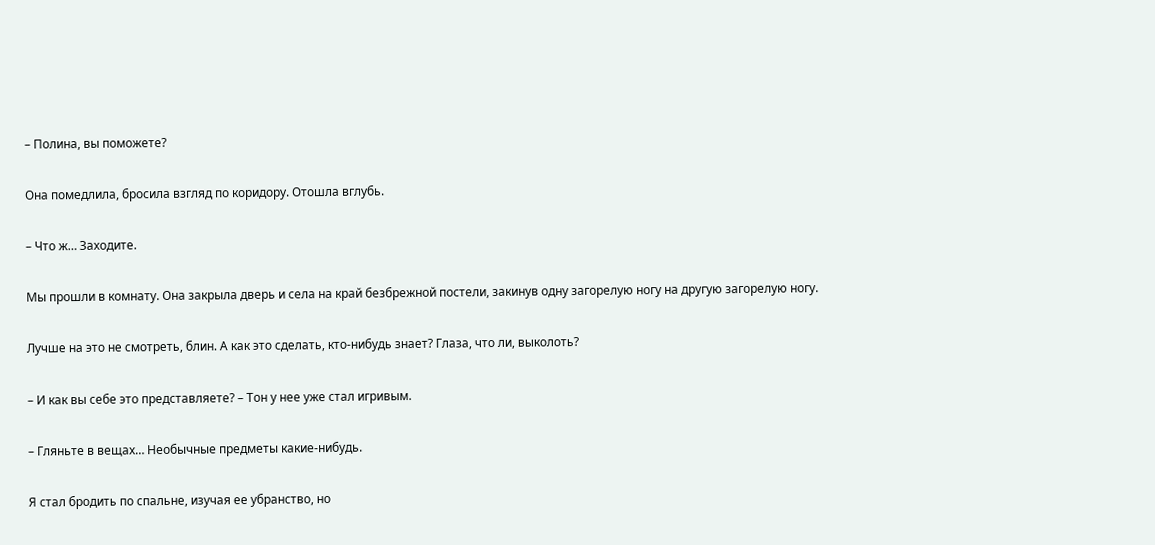– Полина, вы поможете?

Она помедлила, бросила взгляд по коридору. Отошла вглубь.

– Что ж… Заходите.

Мы прошли в комнату. Она закрыла дверь и села на край безбрежной постели, закинув одну загорелую ногу на другую загорелую ногу.

Лучше на это не смотреть, блин. А как это сделать, кто-нибудь знает? Глаза, что ли, выколоть?

– И как вы себе это представляете? – Тон у нее уже стал игривым.

– Гляньте в вещах… Необычные предметы какие-нибудь.

Я стал бродить по спальне, изучая ее убранство, но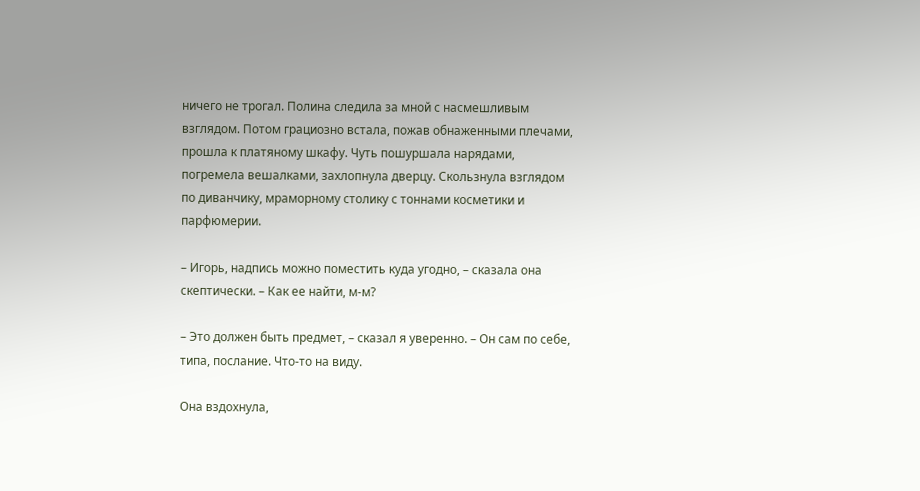ничего не трогал. Полина следила за мной с насмешливым взглядом. Потом грациозно встала, пожав обнаженными плечами, прошла к платяному шкафу. Чуть пошуршала нарядами, погремела вешалками, захлопнула дверцу. Скользнула взглядом по диванчику, мраморному столику с тоннами косметики и парфюмерии.

– Игорь, надпись можно поместить куда угодно, – сказала она скептически. – Как ее найти, м-м?

– Это должен быть предмет, – сказал я уверенно. – Он сам по себе, типа, послание. Что-то на виду.

Она вздохнула,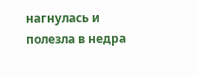нагнулась и полезла в недра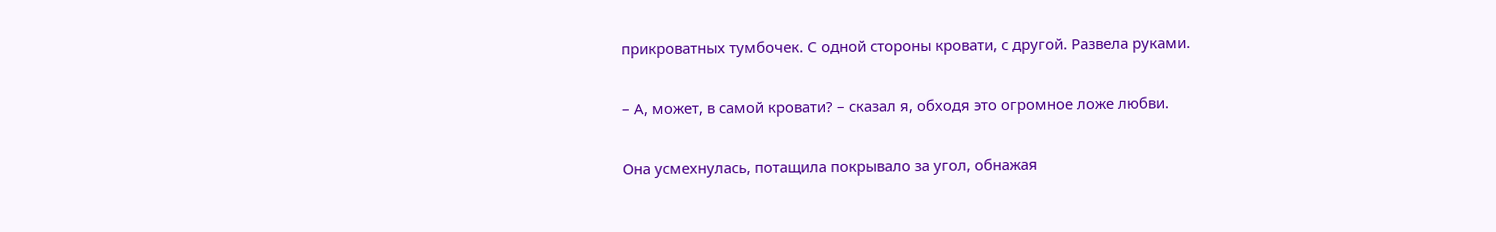прикроватных тумбочек. С одной стороны кровати, с другой. Развела руками.

– А, может, в самой кровати? – сказал я, обходя это огромное ложе любви.

Она усмехнулась, потащила покрывало за угол, обнажая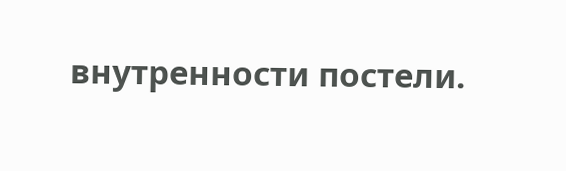внутренности постели.